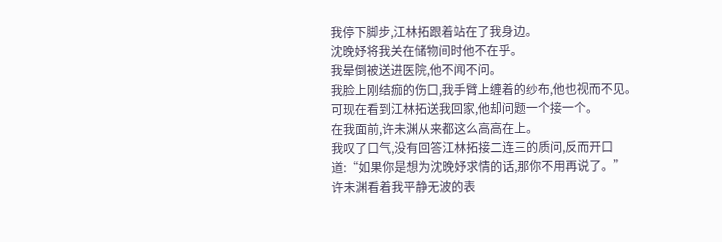我停下脚步,江林拓跟着站在了我身边。
沈晚妤将我关在储物间时他不在乎。
我晕倒被送进医院,他不闻不问。
我脸上刚结痂的伤口,我手臂上缠着的纱布,他也视而不见。
可现在看到江林拓送我回家,他却问题一个接一个。
在我面前,许未渊从来都这么高高在上。
我叹了口气,没有回答江林拓接二连三的质问,反而开口道:“如果你是想为沈晚妤求情的话,那你不用再说了。”
许未渊看着我平静无波的表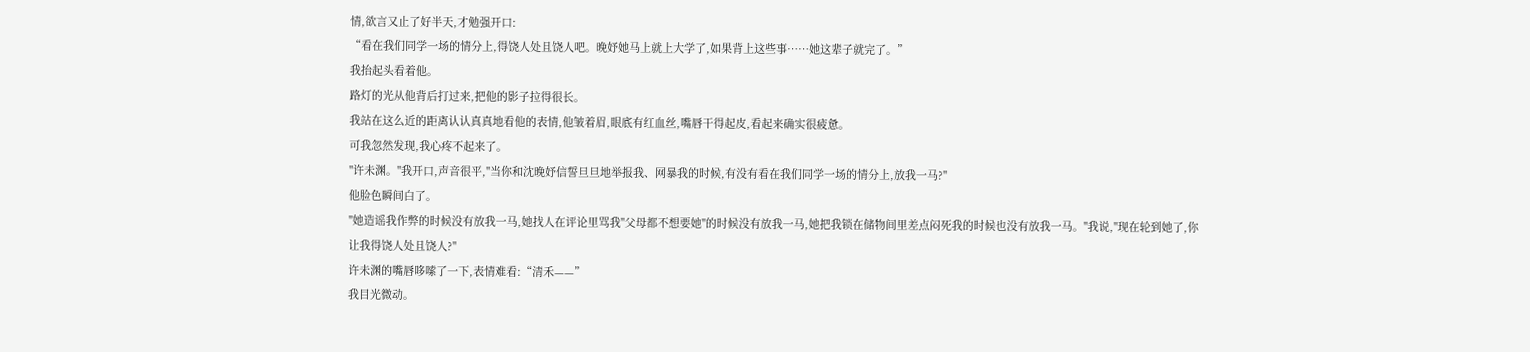情,欲言又止了好半天,才勉强开口:
“看在我们同学一场的情分上,得饶人处且饶人吧。晚妤她马上就上大学了,如果背上这些事……她这辈子就完了。”
我抬起头看着他。
路灯的光从他背后打过来,把他的影子拉得很长。
我站在这么近的距离认认真真地看他的表情,他皱着眉,眼底有红血丝,嘴唇干得起皮,看起来确实很疲惫。
可我忽然发现,我心疼不起来了。
"许未渊。"我开口,声音很平,"当你和沈晚妤信誓旦旦地举报我、网暴我的时候,有没有看在我们同学一场的情分上,放我一马?"
他脸色瞬间白了。
"她造谣我作弊的时候没有放我一马,她找人在评论里骂我"父母都不想要她"的时候没有放我一马,她把我锁在储物间里差点闷死我的时候也没有放我一马。"我说,"现在轮到她了,你让我得饶人处且饶人?"
许未渊的嘴唇哆嗦了一下,表情难看:“清禾——”
我目光微动。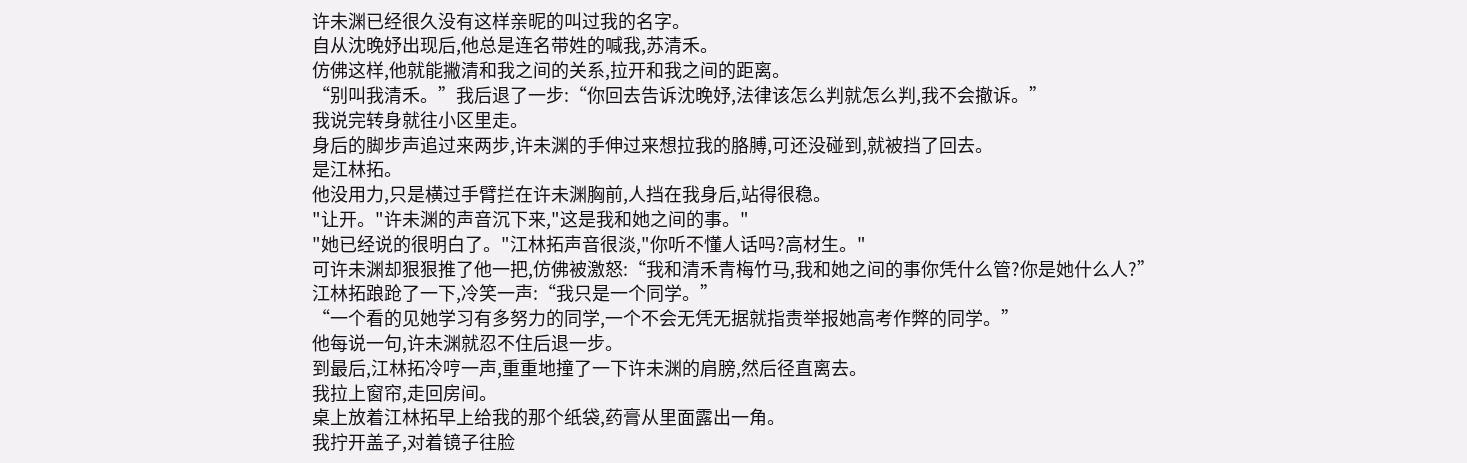许未渊已经很久没有这样亲昵的叫过我的名字。
自从沈晚妤出现后,他总是连名带姓的喊我,苏清禾。
仿佛这样,他就能撇清和我之间的关系,拉开和我之间的距离。
“别叫我清禾。”我后退了一步:“你回去告诉沈晚妤,法律该怎么判就怎么判,我不会撤诉。”
我说完转身就往小区里走。
身后的脚步声追过来两步,许未渊的手伸过来想拉我的胳膊,可还没碰到,就被挡了回去。
是江林拓。
他没用力,只是横过手臂拦在许未渊胸前,人挡在我身后,站得很稳。
"让开。"许未渊的声音沉下来,"这是我和她之间的事。"
"她已经说的很明白了。"江林拓声音很淡,"你听不懂人话吗?高材生。"
可许未渊却狠狠推了他一把,仿佛被激怒:“我和清禾青梅竹马,我和她之间的事你凭什么管?你是她什么人?”
江林拓踉跄了一下,冷笑一声:“我只是一个同学。”
“一个看的见她学习有多努力的同学,一个不会无凭无据就指责举报她高考作弊的同学。”
他每说一句,许未渊就忍不住后退一步。
到最后,江林拓冷哼一声,重重地撞了一下许未渊的肩膀,然后径直离去。
我拉上窗帘,走回房间。
桌上放着江林拓早上给我的那个纸袋,药膏从里面露出一角。
我拧开盖子,对着镜子往脸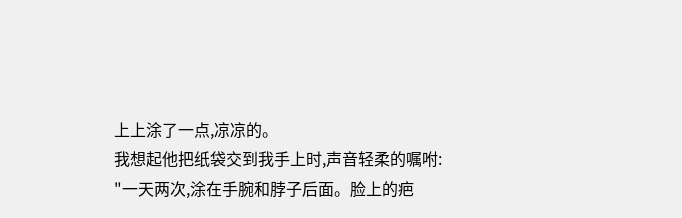上上涂了一点,凉凉的。
我想起他把纸袋交到我手上时,声音轻柔的嘱咐:
"一天两次,涂在手腕和脖子后面。脸上的疤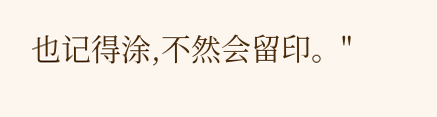也记得涂,不然会留印。"